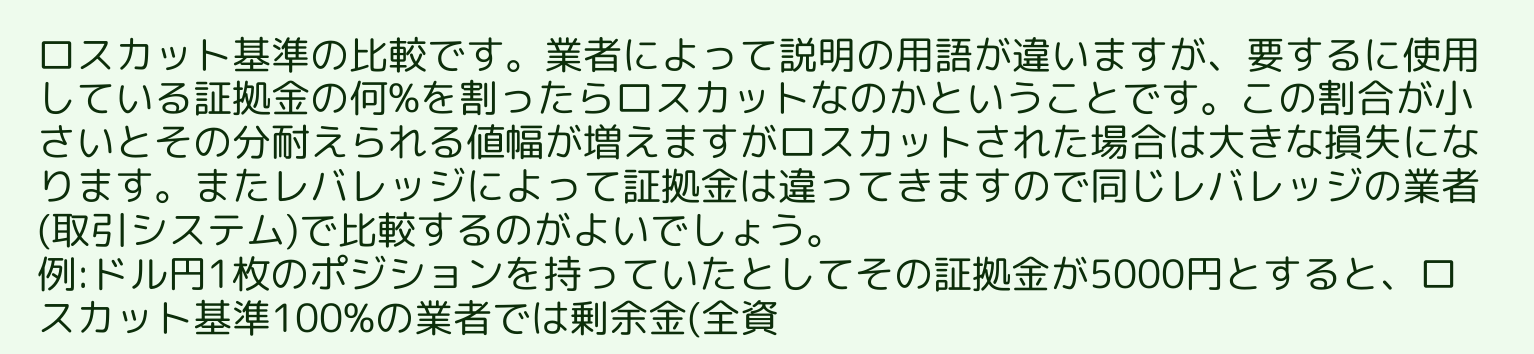ロスカット基準の比較です。業者によって説明の用語が違いますが、要するに使用している証拠金の何%を割ったらロスカットなのかということです。この割合が小さいとその分耐えられる値幅が増えますがロスカットされた場合は大きな損失になります。またレバレッジによって証拠金は違ってきますので同じレバレッジの業者(取引システム)で比較するのがよいでしょう。
例:ドル円1枚のポジションを持っていたとしてその証拠金が5000円とすると、ロスカット基準100%の業者では剰余金(全資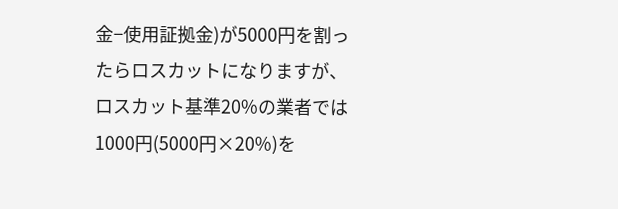金−使用証拠金)が5000円を割ったらロスカットになりますが、ロスカット基準20%の業者では1000円(5000円×20%)を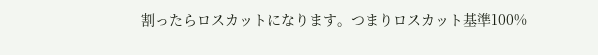割ったらロスカットになります。つまりロスカット基準100%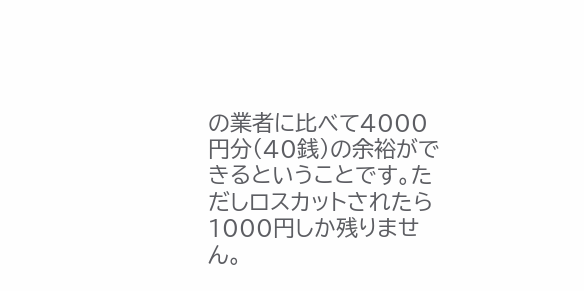の業者に比べて4000円分(40銭)の余裕ができるということです。ただしロスカットされたら1000円しか残りません。